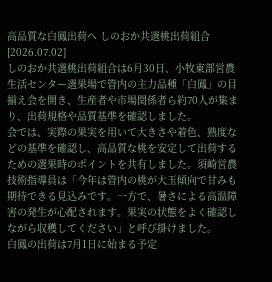高品質な白鳳出荷へ しのおか共選桃出荷組合
[2026.07.02]
しのおか共選桃出荷組合は6月30日、小牧東部営農生活センター選果場で管内の主力品種「白鳳」の目揃え会を開き、生産者や市場関係者ら約70人が集まり、出荷規格や品質基準を確認しました。
会では、実際の果実を用いて大きさや着色、熟度などの基準を確認し、高品質な桃を安定して出荷するための選果時のポイントを共有しました。須崎営農技術指導員は「今年は管内の桃が大玉傾向で甘みも期待できる見込みです。一方で、暑さによる高温障害の発生が心配されます。果実の状態をよく確認しながら収穫してください」と呼び掛けました。
白鳳の出荷は7月1日に始まる予定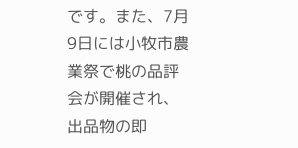です。また、7月9日には小牧市農業祭で桃の品評会が開催され、出品物の即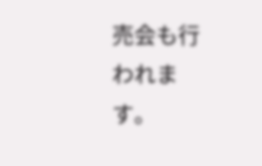売会も行われます。